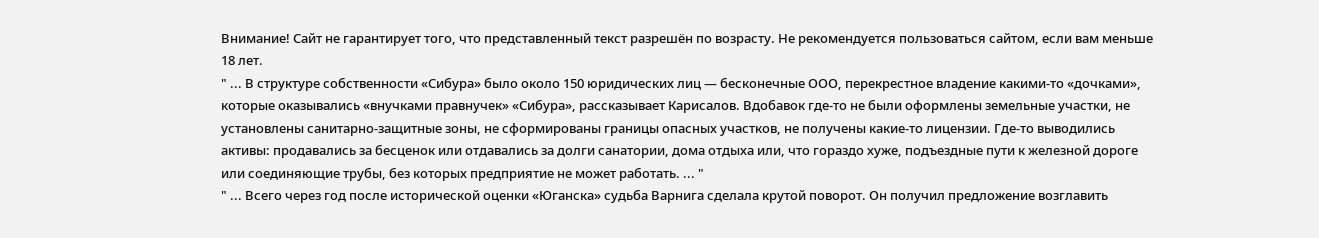Внимание! Сайт не гарантирует того, что представленный текст разрешён по возрасту. Не рекомендуется пользоваться сайтом, если вам меньше 18 лет.
" ... В структуре собственности «Сибура» было около 150 юридических лиц — бесконечные ООО, перекрестное владение какими-то «дочками», которые оказывались «внучками правнучек» «Сибура», рассказывает Карисалов. Вдобавок где-то не были оформлены земельные участки, не установлены санитарно-защитные зоны, не сформированы границы опасных участков, не получены какие-то лицензии. Где-то выводились активы: продавались за бесценок или отдавались за долги санатории, дома отдыха или, что гораздо хуже, подъездные пути к железной дороге или соединяющие трубы, без которых предприятие не может работать. ... "
" ... Всего через год после исторической оценки «Юганска» судьба Варнига сделала крутой поворот. Он получил предложение возглавить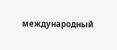международный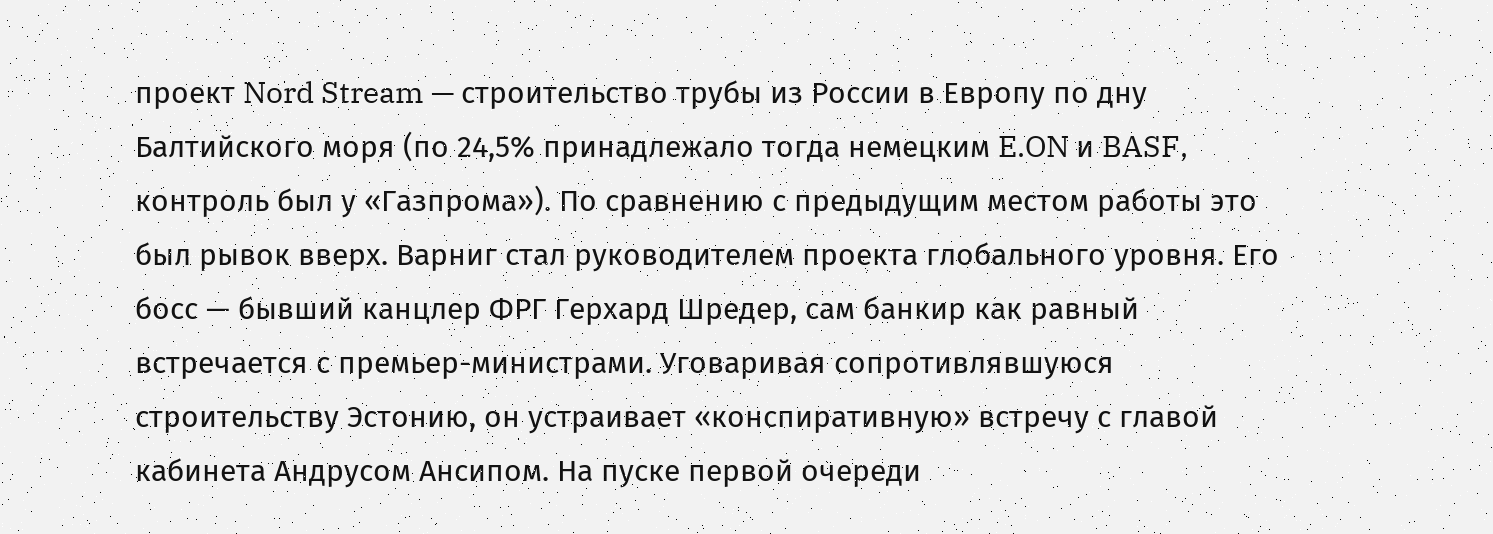проект Nord Stream — строительство трубы из России в Европу по дну Балтийского моря (по 24,5% принадлежало тогда немецким E.ON и BASF, контроль был у «Газпрома»). По сравнению с предыдущим местом работы это был рывок вверх. Варниг стал руководителем проекта глобального уровня. Его босс — бывший канцлер ФРГ Герхард Шредер, сам банкир как равный встречается с премьер-министрами. Уговаривая сопротивлявшуюся строительству Эстонию, он устраивает «конспиративную» встречу с главой кабинета Андрусом Ансипом. На пуске первой очереди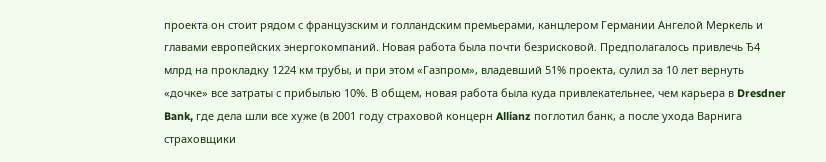проекта он стоит рядом с французским и голландским премьерами, канцлером Германии Ангелой Меркель и главами европейских энергокомпаний. Новая работа была почти безрисковой. Предполагалось привлечь Ђ4 млрд на прокладку 1224 км трубы, и при этом «Газпром», владевший 51% проекта, сулил за 10 лет вернуть «дочке» все затраты с прибылью 10%. В общем, новая работа была куда привлекательнее, чем карьера в Dresdner Bank, где дела шли все хуже (в 2001 году страховой концерн Allianz поглотил банк, а после ухода Варнига страховщики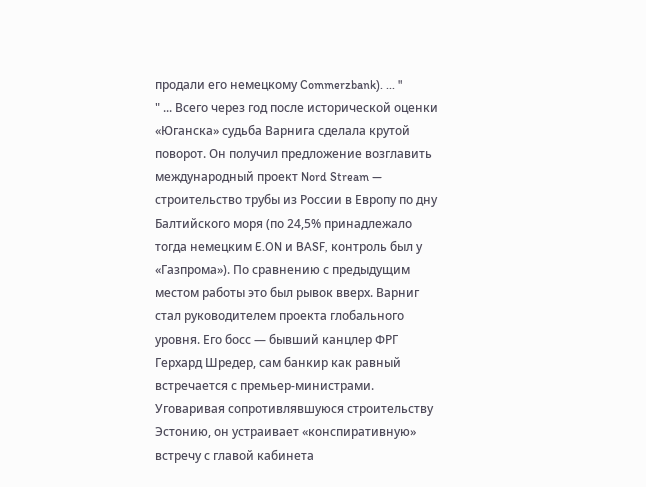продали его немецкому Commerzbank). ... "
" ... Всего через год после исторической оценки «Юганска» судьба Варнига сделала крутой поворот. Он получил предложение возглавить международный проект Nord Stream — строительство трубы из России в Европу по дну Балтийского моря (по 24,5% принадлежало тогда немецким E.ON и BASF, контроль был у «Газпрома»). По сравнению с предыдущим местом работы это был рывок вверх. Варниг стал руководителем проекта глобального уровня. Его босс — бывший канцлер ФРГ Герхард Шредер, сам банкир как равный встречается с премьер-министрами. Уговаривая сопротивлявшуюся строительству Эстонию, он устраивает «конспиративную» встречу с главой кабинета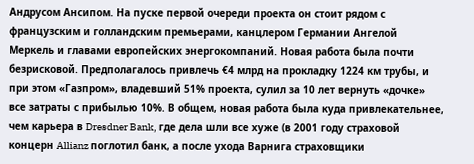Андрусом Ансипом. На пуске первой очереди проекта он стоит рядом с французским и голландским премьерами, канцлером Германии Ангелой Меркель и главами европейских энергокомпаний. Новая работа была почти безрисковой. Предполагалось привлечь €4 млрд на прокладку 1224 км трубы, и при этом «Газпром», владевший 51% проекта, сулил за 10 лет вернуть «дочке» все затраты с прибылью 10%. В общем, новая работа была куда привлекательнее, чем карьера в Dresdner Bank, где дела шли все хуже (в 2001 году страховой концерн Allianz поглотил банк, а после ухода Варнига страховщики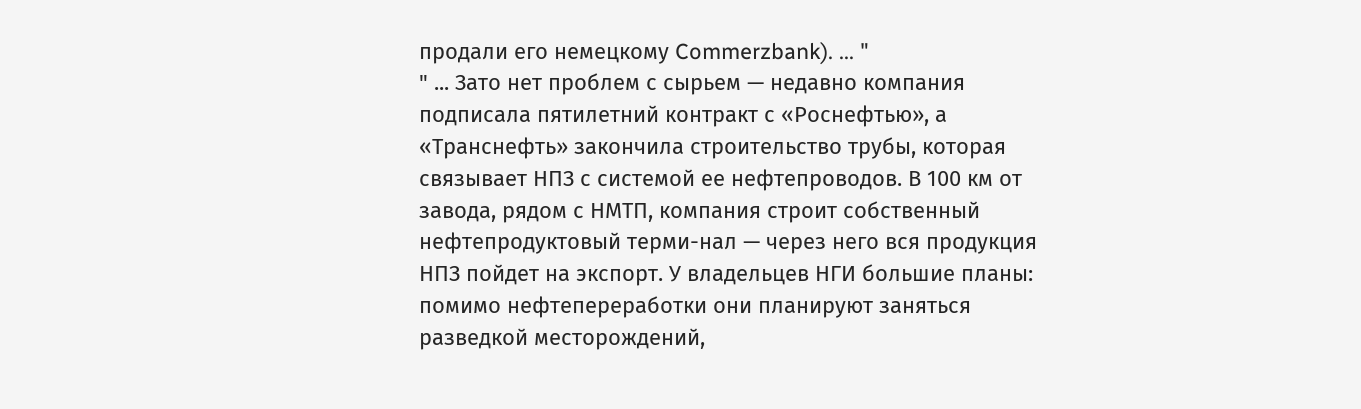продали его немецкому Commerzbank). ... "
" ... Зато нет проблем с сырьем — недавно компания подписала пятилетний контракт с «Роснефтью», а «Транснефть» закончила строительство трубы, которая связывает НПЗ с системой ее нефтепроводов. В 100 км от завода, рядом с НМТП, компания строит собственный нефтепродуктовый терми-нал — через него вся продукция НПЗ пойдет на экспорт. У владельцев НГИ большие планы: помимо нефтепереработки они планируют заняться разведкой месторождений,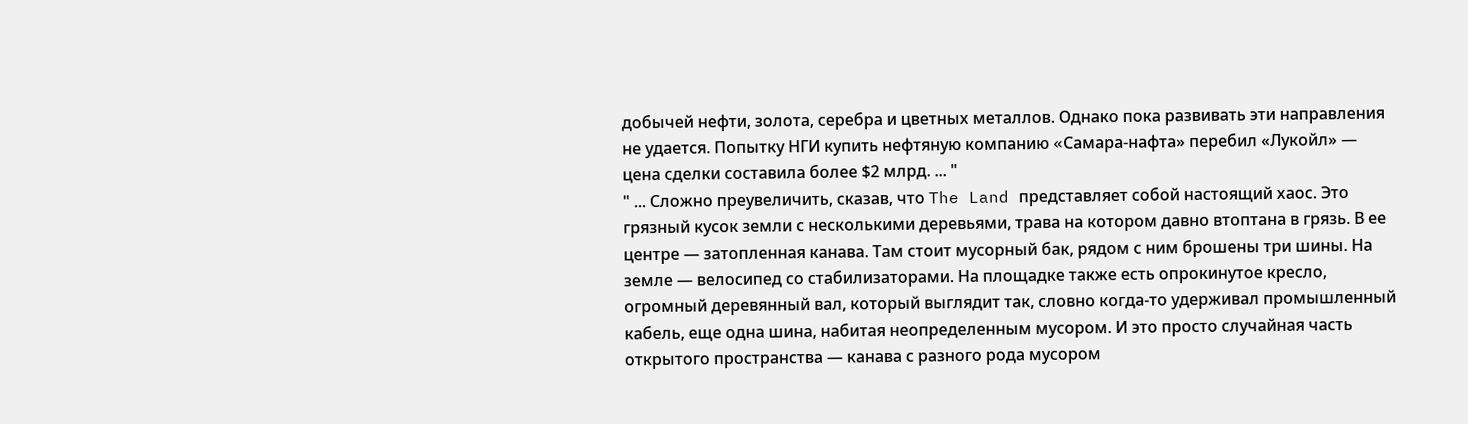добычей нефти, золота, серебра и цветных металлов. Однако пока развивать эти направления не удается. Попытку НГИ купить нефтяную компанию «Cамара-нафта» перебил «Лукойл» — цена сделки составила более $2 млрд. ... "
" ... Сложно преувеличить, сказав, что The Land представляет собой настоящий хаос. Это грязный кусок земли с несколькими деревьями, трава на котором давно втоптана в грязь. В ее центре — затопленная канава. Там стоит мусорный бак, рядом с ним брошены три шины. На земле — велосипед со стабилизаторами. На площадке также есть опрокинутое кресло, огромный деревянный вал, который выглядит так, словно когда-то удерживал промышленный кабель, еще одна шина, набитая неопределенным мусором. И это просто случайная часть открытого пространства — канава с разного рода мусором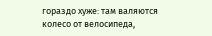гораздо хуже: там валяются колесо от велосипеда,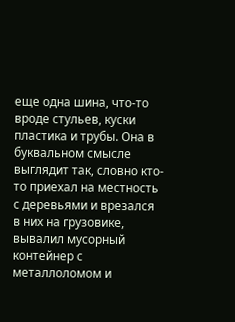еще одна шина, что-то вроде стульев, куски пластика и трубы. Она в буквальном смысле выглядит так, словно кто-то приехал на местность с деревьями и врезался в них на грузовике, вывалил мусорный контейнер с металлоломом и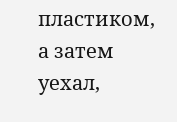пластиком, а затем уехал,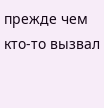прежде чем кто-то вызвал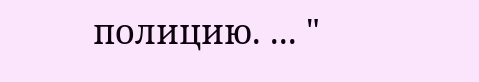полицию. ... "